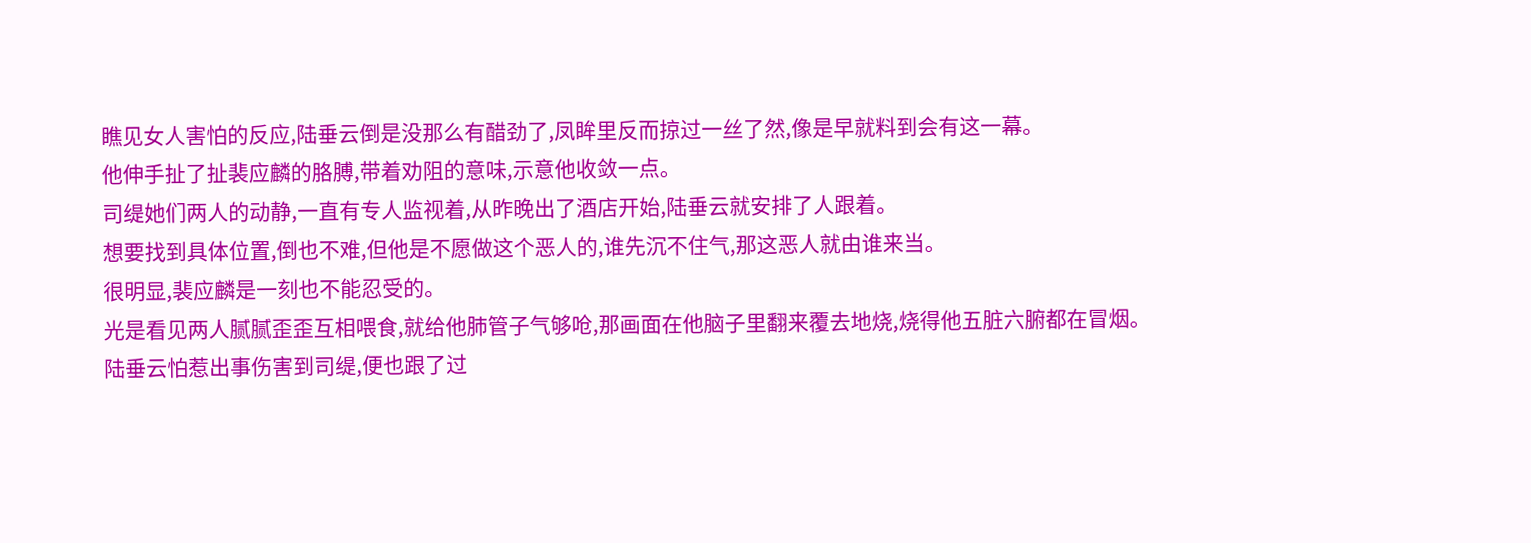瞧见女人害怕的反应,陆垂云倒是没那么有醋劲了,凤眸里反而掠过一丝了然,像是早就料到会有这一幕。
他伸手扯了扯裴应麟的胳膊,带着劝阻的意味,示意他收敛一点。
司缇她们两人的动静,一直有专人监视着,从昨晚出了酒店开始,陆垂云就安排了人跟着。
想要找到具体位置,倒也不难,但他是不愿做这个恶人的,谁先沉不住气,那这恶人就由谁来当。
很明显,裴应麟是一刻也不能忍受的。
光是看见两人腻腻歪歪互相喂食,就给他肺管子气够呛,那画面在他脑子里翻来覆去地烧,烧得他五脏六腑都在冒烟。
陆垂云怕惹出事伤害到司缇,便也跟了过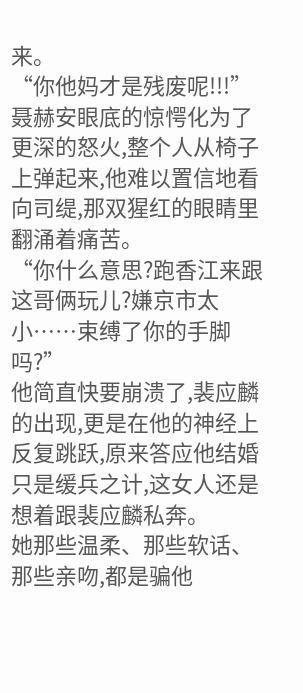来。
“你他妈才是残废呢!!!”
聂赫安眼底的惊愕化为了更深的怒火,整个人从椅子上弹起来,他难以置信地看向司缇,那双猩红的眼睛里翻涌着痛苦。
“你什么意思?跑香江来跟这哥俩玩儿?嫌京市太小……束缚了你的手脚吗?”
他简直快要崩溃了,裴应麟的出现,更是在他的神经上反复跳跃,原来答应他结婚只是缓兵之计,这女人还是想着跟裴应麟私奔。
她那些温柔、那些软话、那些亲吻,都是骗他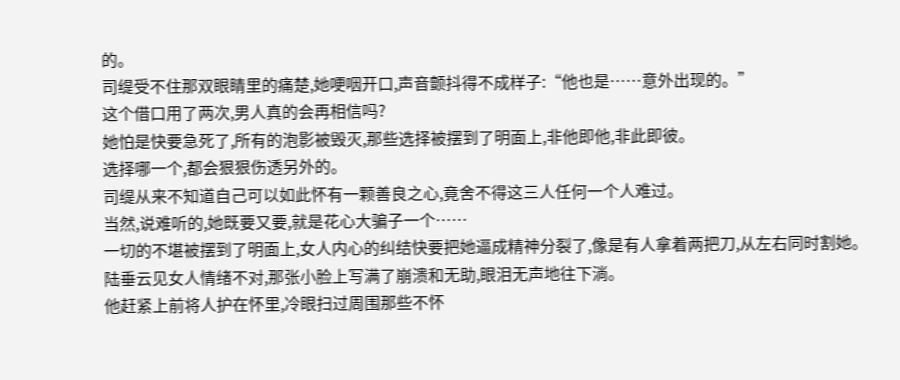的。
司缇受不住那双眼睛里的痛楚,她哽咽开口,声音颤抖得不成样子:“他也是……意外出现的。”
这个借口用了两次,男人真的会再相信吗?
她怕是快要急死了,所有的泡影被毁灭,那些选择被摆到了明面上,非他即他,非此即彼。
选择哪一个,都会狠狠伤透另外的。
司缇从来不知道自己可以如此怀有一颗善良之心,竟舍不得这三人任何一个人难过。
当然,说难听的,她既要又要,就是花心大骗子一个……
一切的不堪被摆到了明面上,女人内心的纠结快要把她逼成精神分裂了,像是有人拿着两把刀,从左右同时割她。
陆垂云见女人情绪不对,那张小脸上写满了崩溃和无助,眼泪无声地往下淌。
他赶紧上前将人护在怀里,冷眼扫过周围那些不怀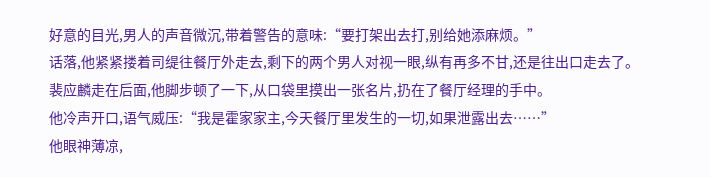好意的目光,男人的声音微沉,带着警告的意味:“要打架出去打,别给她添麻烦。”
话落,他紧紧搂着司缇往餐厅外走去,剩下的两个男人对视一眼,纵有再多不甘,还是往出口走去了。
裴应麟走在后面,他脚步顿了一下,从口袋里摸出一张名片,扔在了餐厅经理的手中。
他冷声开口,语气威压:“我是霍家家主,今天餐厅里发生的一切,如果泄露出去……”
他眼神薄凉,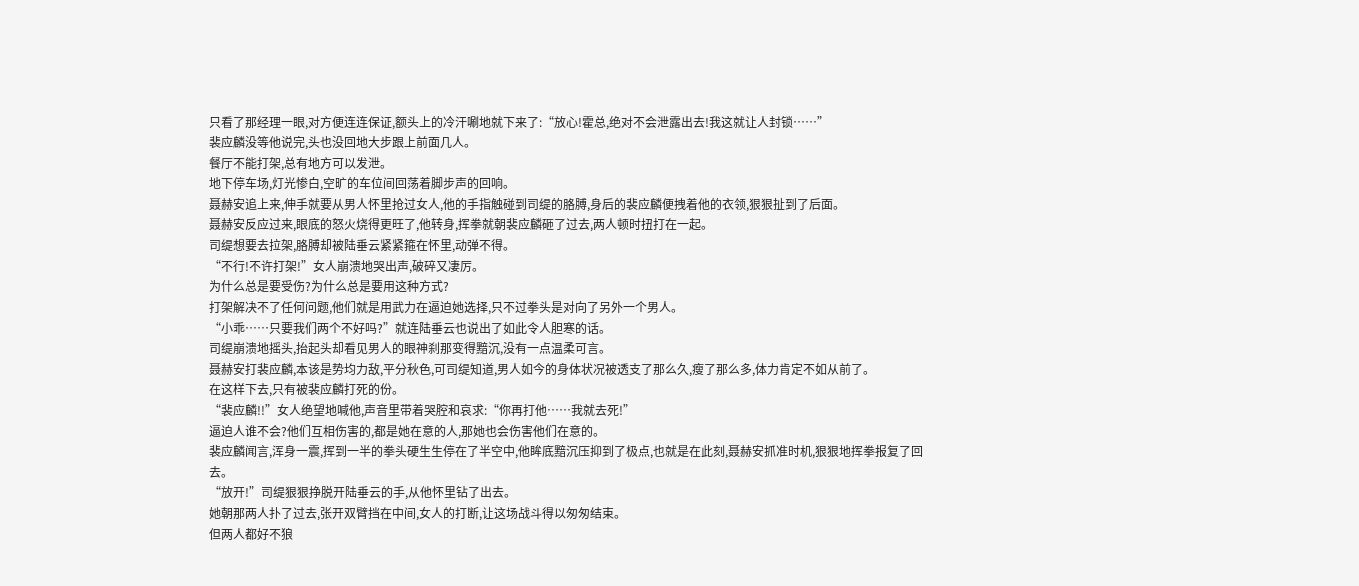只看了那经理一眼,对方便连连保证,额头上的冷汗唰地就下来了:“放心!霍总,绝对不会泄露出去!我这就让人封锁……”
裴应麟没等他说完,头也没回地大步跟上前面几人。
餐厅不能打架,总有地方可以发泄。
地下停车场,灯光惨白,空旷的车位间回荡着脚步声的回响。
聂赫安追上来,伸手就要从男人怀里抢过女人,他的手指触碰到司缇的胳膊,身后的裴应麟便拽着他的衣领,狠狠扯到了后面。
聂赫安反应过来,眼底的怒火烧得更旺了,他转身,挥拳就朝裴应麟砸了过去,两人顿时扭打在一起。
司缇想要去拉架,胳膊却被陆垂云紧紧箍在怀里,动弹不得。
“不行!不许打架!”女人崩溃地哭出声,破碎又凄厉。
为什么总是要受伤?为什么总是要用这种方式?
打架解决不了任何问题,他们就是用武力在逼迫她选择,只不过拳头是对向了另外一个男人。
“小乖……只要我们两个不好吗?”就连陆垂云也说出了如此令人胆寒的话。
司缇崩溃地摇头,抬起头却看见男人的眼神刹那变得黯沉,没有一点温柔可言。
聂赫安打裴应麟,本该是势均力敌,平分秋色,可司缇知道,男人如今的身体状况被透支了那么久,瘦了那么多,体力肯定不如从前了。
在这样下去,只有被裴应麟打死的份。
“裴应麟!!”女人绝望地喊他,声音里带着哭腔和哀求:“你再打他……我就去死!”
逼迫人谁不会?他们互相伤害的,都是她在意的人,那她也会伤害他们在意的。
裴应麟闻言,浑身一震,挥到一半的拳头硬生生停在了半空中,他眸底黯沉压抑到了极点,也就是在此刻,聂赫安抓准时机,狠狠地挥拳报复了回去。
“放开!”司缇狠狠挣脱开陆垂云的手,从他怀里钻了出去。
她朝那两人扑了过去,张开双臂挡在中间,女人的打断,让这场战斗得以匆匆结束。
但两人都好不狼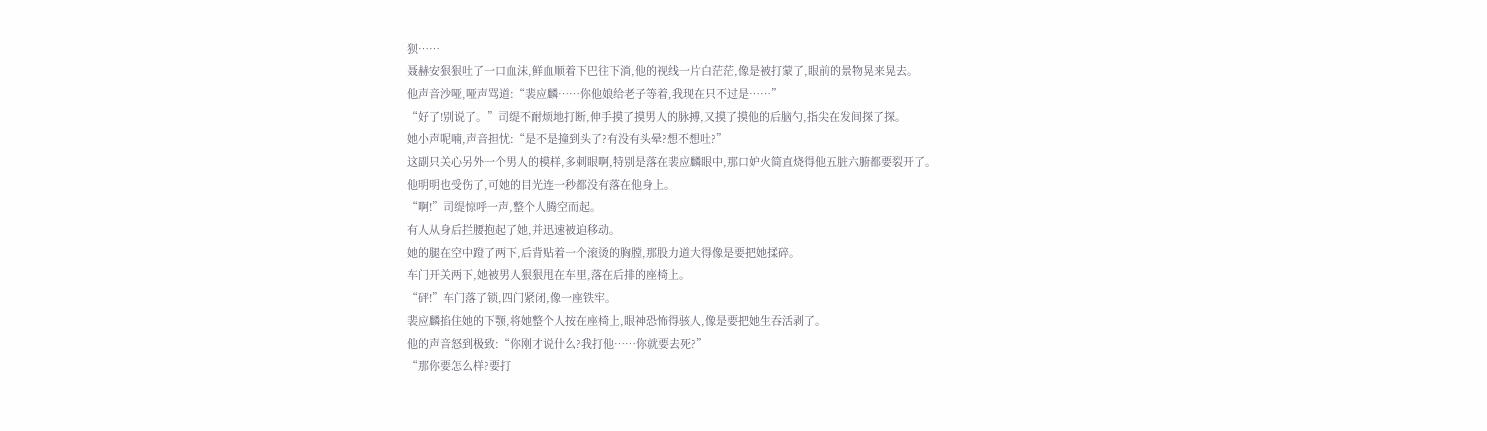狈……
聂赫安狠狠吐了一口血沫,鲜血顺着下巴往下淌,他的视线一片白茫茫,像是被打蒙了,眼前的景物晃来晃去。
他声音沙哑,哑声骂道:“裴应麟……你他娘给老子等着,我现在只不过是……”
“好了!别说了。”司缇不耐烦地打断,伸手摸了摸男人的脉搏,又摸了摸他的后脑勺,指尖在发间探了探。
她小声呢喃,声音担忧:“是不是撞到头了?有没有头晕?想不想吐?”
这副只关心另外一个男人的模样,多刺眼啊,特别是落在裴应麟眼中,那口妒火简直烧得他五脏六腑都要裂开了。
他明明也受伤了,可她的目光连一秒都没有落在他身上。
“啊!”司缇惊呼一声,整个人腾空而起。
有人从身后拦腰抱起了她,并迅速被迫移动。
她的腿在空中蹬了两下,后背贴着一个滚烫的胸膛,那股力道大得像是要把她揉碎。
车门开关两下,她被男人狠狠甩在车里,落在后排的座椅上。
“砰!”车门落了锁,四门紧闭,像一座铁牢。
裴应麟掐住她的下颚,将她整个人按在座椅上,眼神恐怖得骇人,像是要把她生吞活剥了。
他的声音怒到极致:“你刚才说什么?我打他……你就要去死?”
“那你要怎么样?要打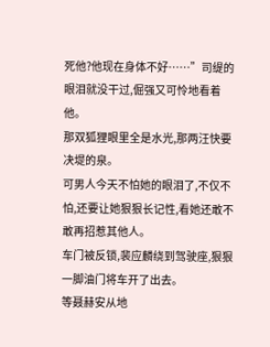死他?他现在身体不好……”司缇的眼泪就没干过,倔强又可怜地看着他。
那双狐狸眼里全是水光,那两汪快要决堤的泉。
可男人今天不怕她的眼泪了,不仅不怕,还要让她狠狠长记性,看她还敢不敢再招惹其他人。
车门被反锁,裴应麟绕到驾驶座,狠狠一脚油门将车开了出去。
等聂赫安从地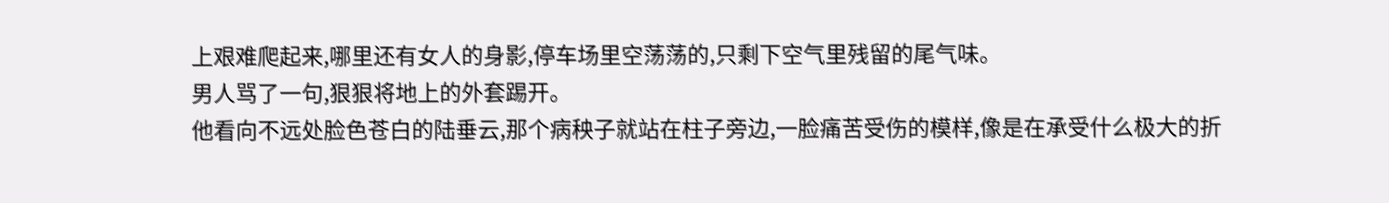上艰难爬起来,哪里还有女人的身影,停车场里空荡荡的,只剩下空气里残留的尾气味。
男人骂了一句,狠狠将地上的外套踢开。
他看向不远处脸色苍白的陆垂云,那个病秧子就站在柱子旁边,一脸痛苦受伤的模样,像是在承受什么极大的折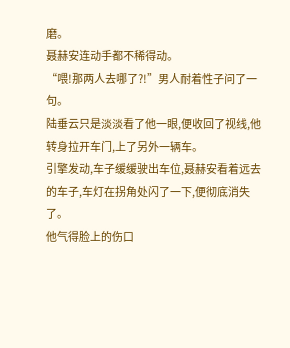磨。
聂赫安连动手都不稀得动。
“喂!那两人去哪了?!”男人耐着性子问了一句。
陆垂云只是淡淡看了他一眼,便收回了视线,他转身拉开车门,上了另外一辆车。
引擎发动,车子缓缓驶出车位,聂赫安看着远去的车子,车灯在拐角处闪了一下,便彻底消失了。
他气得脸上的伤口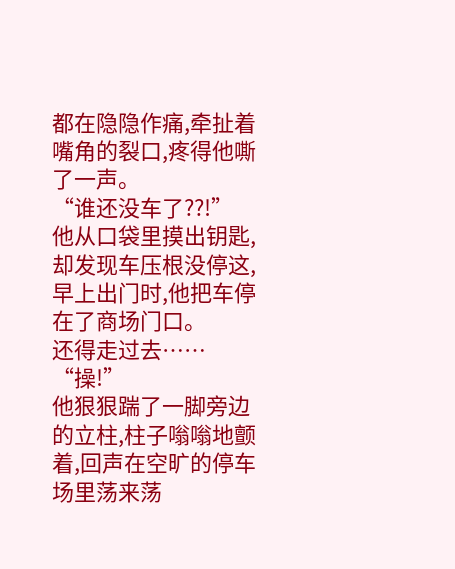都在隐隐作痛,牵扯着嘴角的裂口,疼得他嘶了一声。
“谁还没车了??!”
他从口袋里摸出钥匙,却发现车压根没停这,早上出门时,他把车停在了商场门口。
还得走过去……
“操!”
他狠狠踹了一脚旁边的立柱,柱子嗡嗡地颤着,回声在空旷的停车场里荡来荡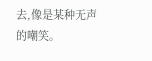去,像是某种无声的嘲笑。